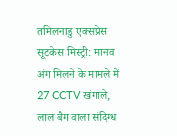तमिलनाडु एक्सप्रेस सूटकेस मिस्ट्री: मानव अंग मिलने के मामले में 27 CCTV खंगाले, लाल बैग वाला संदिग्ध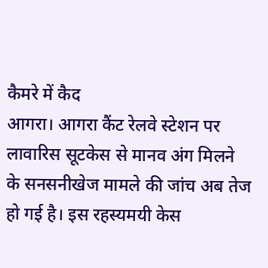कैमरे में कैद
आगरा। आगरा कैंट रेलवे स्टेशन पर लावारिस सूटकेस से मानव अंग मिलने के सनसनीखेज मामले की जांच अब तेज हो गई है। इस रहस्यमयी केस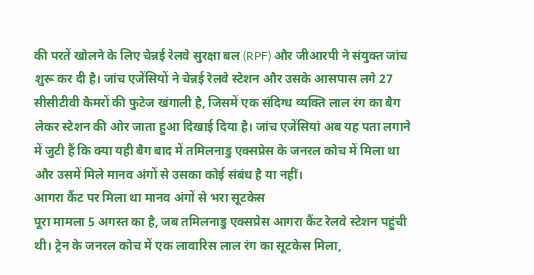की परतें खोलने के लिए चेन्नई रेलवे सुरक्षा बल (RPF) और जीआरपी ने संयुक्त जांच शुरू कर दी है। जांच एजेंसियों ने चेन्नई रेलवे स्टेशन और उसके आसपास लगे 27 सीसीटीवी कैमरों की फुटेज खंगाली है, जिसमें एक संदिग्ध व्यक्ति लाल रंग का बैग लेकर स्टेशन की ओर जाता हुआ दिखाई दिया है। जांच एजेंसियां अब यह पता लगाने में जुटी हैं कि क्या यही बैग बाद में तमिलनाडु एक्सप्रेस के जनरल कोच में मिला था और उसमें मिले मानव अंगों से उसका कोई संबंध है या नहीं।
आगरा कैंट पर मिला था मानव अंगों से भरा सूटकेस
पूरा मामला 5 अगस्त का है, जब तमिलनाडु एक्सप्रेस आगरा कैंट रेलवे स्टेशन पहुंची थी। ट्रेन के जनरल कोच में एक लावारिस लाल रंग का सूटकेस मिला,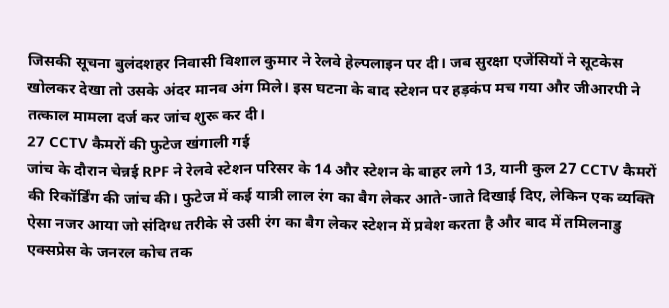जिसकी सूचना बुलंदशहर निवासी विशाल कुमार ने रेलवे हेल्पलाइन पर दी। जब सुरक्षा एजेंसियों ने सूटकेस खोलकर देखा तो उसके अंदर मानव अंग मिले। इस घटना के बाद स्टेशन पर हड़कंप मच गया और जीआरपी ने तत्काल मामला दर्ज कर जांच शुरू कर दी।
27 CCTV कैमरों की फुटेज खंगाली गई
जांच के दौरान चेन्नई RPF ने रेलवे स्टेशन परिसर के 14 और स्टेशन के बाहर लगे 13, यानी कुल 27 CCTV कैमरों की रिकॉर्डिंग की जांच की। फुटेज में कई यात्री लाल रंग का बैग लेकर आते-जाते दिखाई दिए, लेकिन एक व्यक्ति ऐसा नजर आया जो संदिग्ध तरीके से उसी रंग का बैग लेकर स्टेशन में प्रवेश करता है और बाद में तमिलनाडु एक्सप्रेस के जनरल कोच तक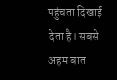पहुंचता दिखाई देता है। सबसे अहम बात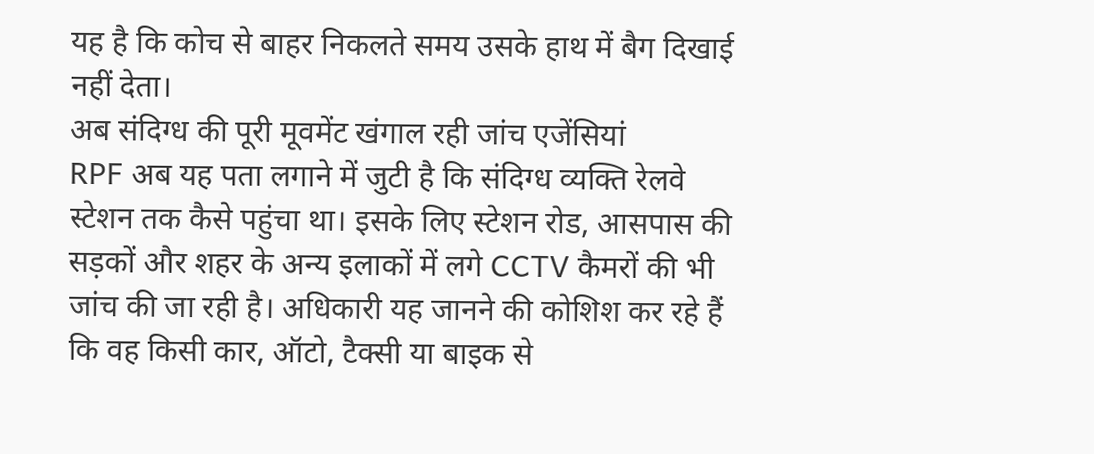यह है कि कोच से बाहर निकलते समय उसके हाथ में बैग दिखाई नहीं देता।
अब संदिग्ध की पूरी मूवमेंट खंगाल रही जांच एजेंसियां
RPF अब यह पता लगाने में जुटी है कि संदिग्ध व्यक्ति रेलवे स्टेशन तक कैसे पहुंचा था। इसके लिए स्टेशन रोड, आसपास की सड़कों और शहर के अन्य इलाकों में लगे CCTV कैमरों की भी जांच की जा रही है। अधिकारी यह जानने की कोशिश कर रहे हैं कि वह किसी कार, ऑटो, टैक्सी या बाइक से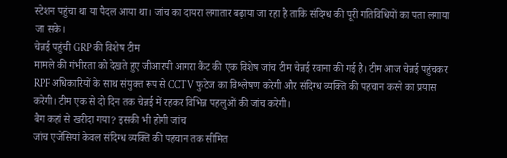स्टेशन पहुंचा था या पैदल आया था। जांच का दायरा लगातार बढ़ाया जा रहा है ताकि संदिग्ध की पूरी गतिविधियों का पता लगाया जा सके।
चेन्नई पहुंची GRP की विशेष टीम
मामले की गंभीरता को देखते हुए जीआरपी आगरा कैंट की एक विशेष जांच टीम चेन्नई रवाना की गई है। टीम आज चेन्नई पहुंचकर RPF अधिकारियों के साथ संयुक्त रूप से CCTV फुटेज का विश्लेषण करेगी और संदिग्ध व्यक्ति की पहचान करने का प्रयास करेगी। टीम एक से दो दिन तक चेन्नई में रहकर विभिन्न पहलुओं की जांच करेगी।
बैग कहां से खरीदा गया? इसकी भी होगी जांच
जांच एजेंसियां केवल संदिग्ध व्यक्ति की पहचान तक सीमित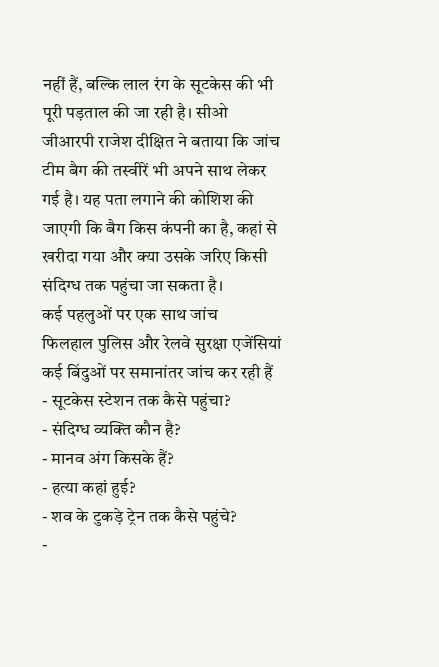नहीं हैं, बल्कि लाल रंग के सूटकेस की भी पूरी पड़ताल की जा रही है। सीओ जीआरपी राजेश दीक्षित ने बताया कि जांच टीम बैग की तस्वीरें भी अपने साथ लेकर गई है। यह पता लगाने की कोशिश की जाएगी कि बैग किस कंपनी का है, कहां से खरीदा गया और क्या उसके जरिए किसी संदिग्ध तक पहुंचा जा सकता है।
कई पहलुओं पर एक साथ जांच
फिलहाल पुलिस और रेलवे सुरक्षा एजेंसियां कई बिंदुओं पर समानांतर जांच कर रही हैं
- सूटकेस स्टेशन तक कैसे पहुंचा?
- संदिग्ध व्यक्ति कौन है?
- मानव अंग किसके हैं?
- हत्या कहां हुई?
- शव के टुकड़े ट्रेन तक कैसे पहुंचे?
-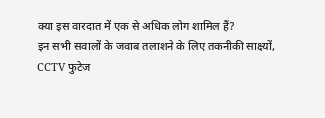क्या इस वारदात में एक से अधिक लोग शामिल हैं?
इन सभी सवालों के जवाब तलाशने के लिए तकनीकी साक्ष्यों, CCTV फुटेज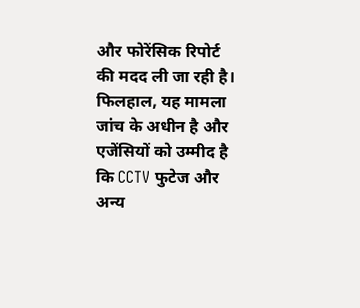और फोरेंसिक रिपोर्ट की मदद ली जा रही है। फिलहाल, यह मामला जांच के अधीन है और एजेंसियों को उम्मीद है कि CCTV फुटेज और अन्य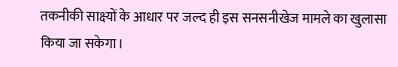तकनीकी साक्ष्यों के आधार पर जल्द ही इस सनसनीखेज मामले का खुलासा किया जा सकेगा।